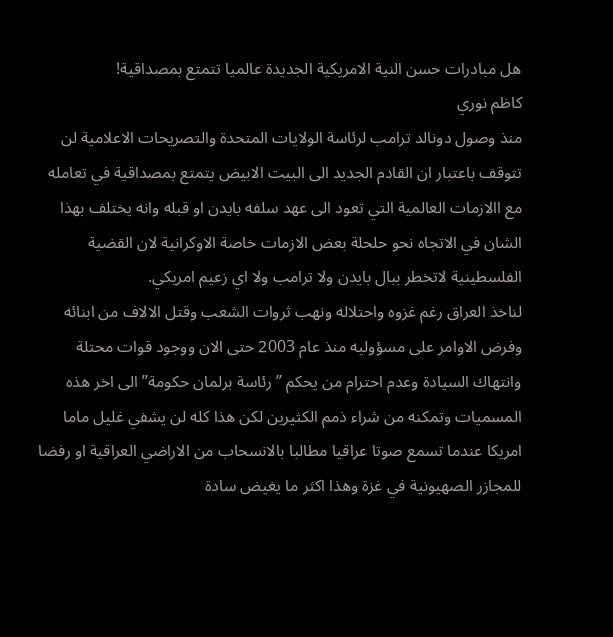هل مبادرات حسن النية الامريكية الجديدة عالميا تتمتع بمصداقية!
كاظم نوري
منذ وصول دونالد ترامب لرئاسة الولايات المتحدة والتصريحات الاعلامية لن تتوقف باعتبار ان القادم الجديد الى البيت الابيض يتمتع بمصداقية في تعامله مع االازمات العالمية التي تعود الى عهد سلفه بايدن او قبله وانه يختلف بهذا الشان في الاتجاه نحو حلحلة بعض الازمات خاصة الاوكرانية لان القضية الفلسطينية لاتخطر ببال بايدن ولا ترامب ولا اي زعيم امريكي.
لناخذ العراق رغم غزوه واحتلاله ونهب ثروات الشعب وقتل الالاف من ابنائه وفرض الاوامر على مسؤوليه منذ عام 2003 حتى الان ووجود قوات محتلة وانتهاك السيادة وعدم احترام من يحكم ” رئاسة برلمان حكومة” الى اخر هذه المسميات وتمكنه من شراء ذمم الكثيرين لكن هذا كله لن يشفي غليل ماما امريكا عندما تسمع صوتا عراقيا مطالبا بالانسحاب من الاراضي العراقية او رفضا للمجازر الصهيونية في غزة وهذا اكثر ما يغيض سادة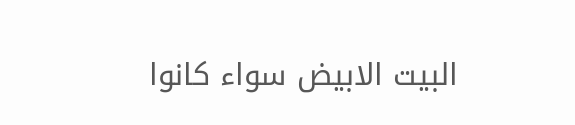البيت الابيض سواء كانوا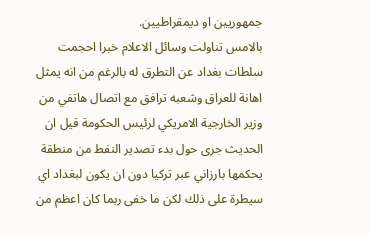جمهوريين او ديمقراطيين.
بالامس تناولت وسائل الاعلام خبرا احجمت سلطات بغداد عن التطرق له بالرغم من انه يمثل اهانة للعراق وشعبه ترافق مع اتصال هاتفي من وزير الخارجية الامريكي لرئيس الحكومة قيل ان الحديث جرى حول بدء تصدير النفط من منطقة يحكمها بارزاني عبر تركيا دون ان يكون لبغداد اي سيطرة على ذلك لكن ما خفى ربما كان اعظم من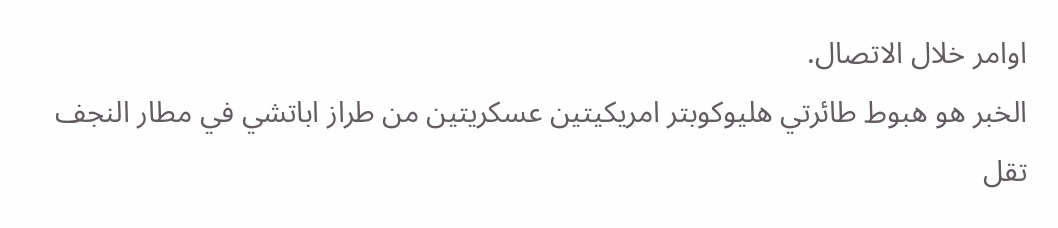اوامر خلال الاتصال.
الخبر هو هبوط طائرتي هليوكوبتر امريكيتين عسكريتين من طراز اباتشي في مطار النجف تقل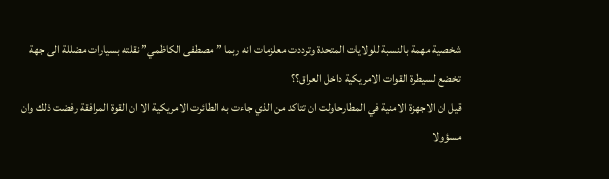شخصية مهمة بالنسبة للولايات المتحدة وترددت معلزمات انه ربما ” مصطفى الكاظمي” نقلته بسيارات مضللة الى جهة تخضع لسيطرة القوات الامريكية داخل العراق؟؟
قيل ان الاجهزة الامنية في المطارحاولت ان تتاكد من الذي جاءت به الطائرت الامريكية الا ان القوة المرافقة رفضت ذلك وان مسؤولا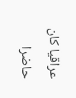عراقيا كان حاضرا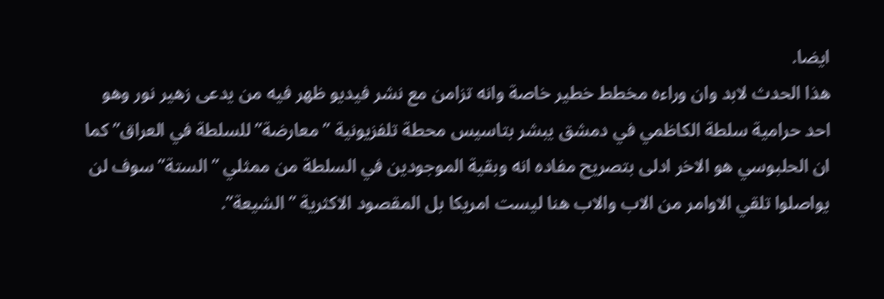ايضا.
هذا الحدث لابد وان وراءه مخطط خطير خاصة وانه تزامن مع نشر فيديو ظهر فيه من يدعى زهير نور وهو احد حرامية سلطة الكاظمي في دمشق يبشر بتاسيس محطة تلفزيونية ” معارضة”للسلطة في العراق” كما ان الحلبوسي هو الاخر ادلى بتصريح مفاده انه وبقية الموجودين في السلطة من ممثلي ” الستة” سوف لن يواصلوا تلقي الاوامر من الاب والاب هنا ليست امريكا بل المقصود الاكثرية ” الشيعة”.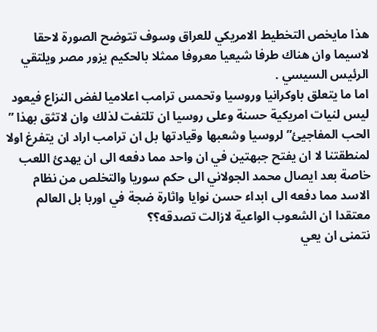هذا مايخص التخطيط الامريكي للعراق وسوف تتوضح الصورة لاحقا لاسيما وان هناك طرفا شيعيا معروفا ممثلا بالحكيم يزور مصر ويلتقي الرئيس السيسي .
اما ما يتعلق باوكرانيا وروسيا وتحمس ترامب اعلاميا لفض النزاع فيعود ليس لنيات امريكية حسنة وعلى روسيا ان تلتفت لذلك وان لاتثق بهذا ” الحب المفاجيئ” لروسيا وشعبها وقيادتها بل ان ترامب اراد ان يتفرغ اولا لمنطقتنا لا ان يفتح جبهتين في ان واحد مما دفعه الى ان يهدئ اللعب خاصة بعد ايصال محمد الجولاني الى حكم سوريا والتخلص من نظام الاسد مما دفعه الى ابداء حسن نوايا واثارة ضجة في اوربا بل العالم معتقدا ان الشعوب الواعية لازالت تصدقه؟؟
نتمنى ان يعي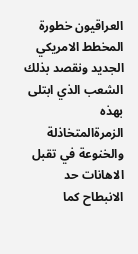العراقيون خطورة المخطط الامريكي الجديد ونقصد بذلك الشعب الذي ابتلى بهذه الزمرةالمتخاذلة والخنوعة في تقبل الاهانات حد الانبطاح كما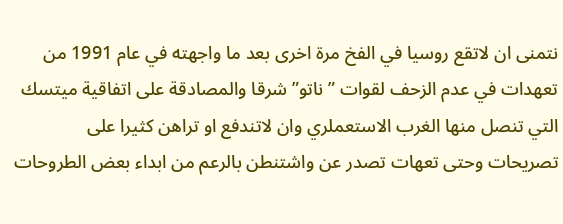نتمنى ان لاتقع روسيا في الفخ مرة اخرى بعد ما واجهته في عام 1991 من تعهدات في عدم الزحف لقوات ” ناتو” شرقا والمصادقة على اتفاقية ميتسك التي تنصل منها الغرب الاستعملري وان لاتندفع او تراهن كثيرا على تصريحات وحتى تعهات تصدر عن واشتنطن بالرعم من ابداء بعض الطروحات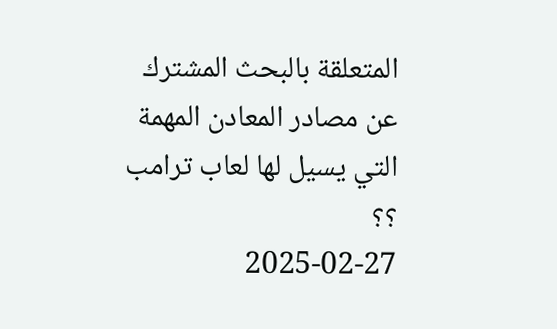المتعلقة بالبحث المشترك عن مصادر المعادن المهمة التي يسيل لها لعاب ترامب ؟؟
2025-02-27